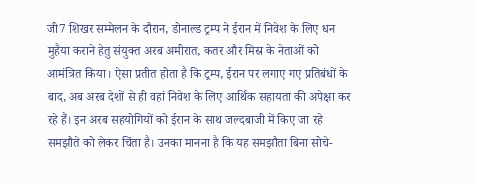जी7 शिखर सम्मेलन के दौरान, डोनाल्ड ट्रम्प ने ईरान में निवेश के लिए धन मुहैया कराने हेतु संयुक्त अरब अमीरात, कतर और मिस्र के नेताओं को आमंत्रित किया। ऐसा प्रतीत होता है कि ट्रम्प, ईरान पर लगाए गए प्रतिबंधों के बाद, अब अरब देशों से ही वहां निवेश के लिए आर्थिक सहायता की अपेक्षा कर रहे हैं। इन अरब सहयोगियों को ईरान के साथ जल्दबाजी में किए जा रहे समझौते को लेकर चिंता है। उनका मानना है कि यह समझौता बिना सोचे-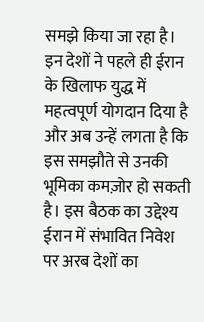समझे किया जा रहा है। इन देशों ने पहले ही ईरान के खिलाफ युद्ध में महत्वपूर्ण योगदान दिया है और अब उन्हें लगता है कि इस समझौते से उनकी भूमिका कमज़ोर हो सकती है। इस बैठक का उद्देश्य ईरान में संभावित निवेश पर अरब देशों का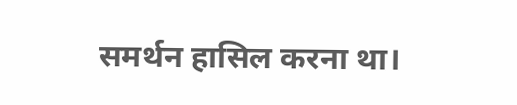समर्थन हासिल करना था।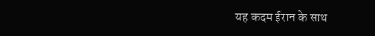यह कदम ईरान के साथ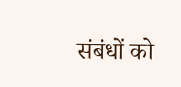संबंधों को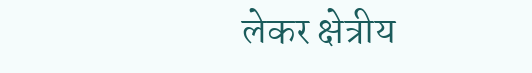लेकर क्षेत्रीय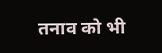तनाव को भी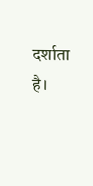दर्शाता है।